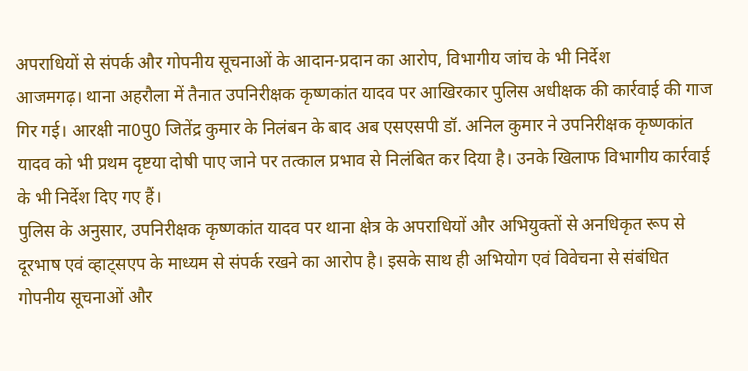अपराधियों से संपर्क और गोपनीय सूचनाओं के आदान-प्रदान का आरोप, विभागीय जांच के भी निर्देश
आजमगढ़। थाना अहरौला में तैनात उपनिरीक्षक कृष्णकांत यादव पर आखिरकार पुलिस अधीक्षक की कार्रवाई की गाज गिर गई। आरक्षी ना0पु0 जितेंद्र कुमार के निलंबन के बाद अब एसएसपी डॉ. अनिल कुमार ने उपनिरीक्षक कृष्णकांत यादव को भी प्रथम दृष्टया दोषी पाए जाने पर तत्काल प्रभाव से निलंबित कर दिया है। उनके खिलाफ विभागीय कार्रवाई के भी निर्देश दिए गए हैं।
पुलिस के अनुसार, उपनिरीक्षक कृष्णकांत यादव पर थाना क्षेत्र के अपराधियों और अभियुक्तों से अनधिकृत रूप से दूरभाष एवं व्हाट्सएप के माध्यम से संपर्क रखने का आरोप है। इसके साथ ही अभियोग एवं विवेचना से संबंधित गोपनीय सूचनाओं और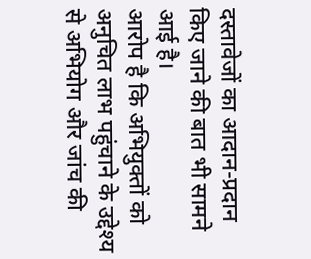दस्तावेजों का आदान-प्रदान किए जाने की बात भी सामने आई है।
आरोप है कि अभियुक्तों को अनुचित लाभ पहुंचाने के उद्देश्य से अभियोग और जांच की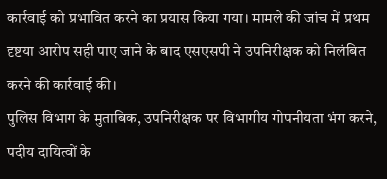कार्रवाई को प्रभावित करने का प्रयास किया गया। मामले की जांच में प्रथम दृष्टया आरोप सही पाए जाने के बाद एसएसपी ने उपनिरीक्षक को निलंबित करने की कार्रवाई की।
पुलिस विभाग के मुताबिक, उपनिरीक्षक पर विभागीय गोपनीयता भंग करने, पदीय दायित्वों के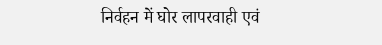निर्वहन में घोर लापरवाही एवं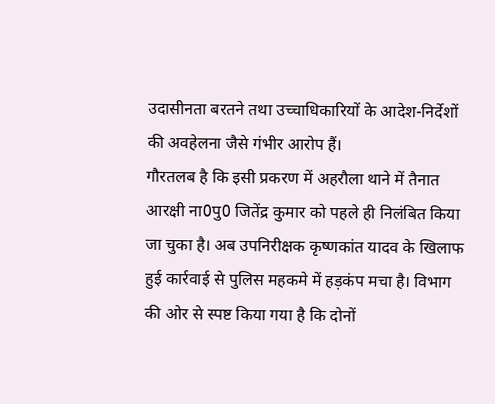उदासीनता बरतने तथा उच्चाधिकारियों के आदेश-निर्देशों की अवहेलना जैसे गंभीर आरोप हैं।
गौरतलब है कि इसी प्रकरण में अहरौला थाने में तैनात आरक्षी ना0पु0 जितेंद्र कुमार को पहले ही निलंबित किया जा चुका है। अब उपनिरीक्षक कृष्णकांत यादव के खिलाफ हुई कार्रवाई से पुलिस महकमे में हड़कंप मचा है। विभाग की ओर से स्पष्ट किया गया है कि दोनों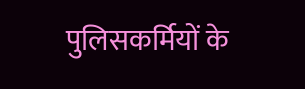पुलिसकर्मियों के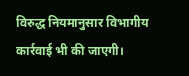विरुद्ध नियमानुसार विभागीय कार्रवाई भी की जाएगी।